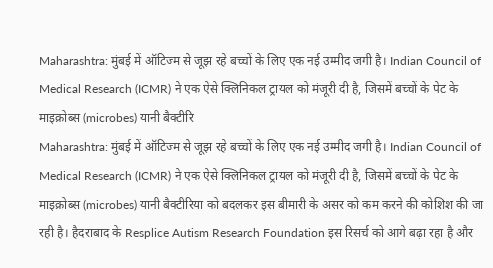Maharashtra: मुंबई में ऑटिज्म से जूझ रहे बच्चों के लिए एक नई उम्मीद जगी है। Indian Council of Medical Research (ICMR) ने एक ऐसे क्लिनिकल ट्रायल को मंजूरी दी है, जिसमें बच्चों के पेट के माइक्रोब्स (microbes) यानी बैक्टीरि
Maharashtra: मुंबई में ऑटिज्म से जूझ रहे बच्चों के लिए एक नई उम्मीद जगी है। Indian Council of Medical Research (ICMR) ने एक ऐसे क्लिनिकल ट्रायल को मंजूरी दी है, जिसमें बच्चों के पेट के माइक्रोब्स (microbes) यानी बैक्टीरिया को बदलकर इस बीमारी के असर को कम करने की कोशिश की जा रही है। हैदराबाद के Resplice Autism Research Foundation इस रिसर्च को आगे बढ़ा रहा है और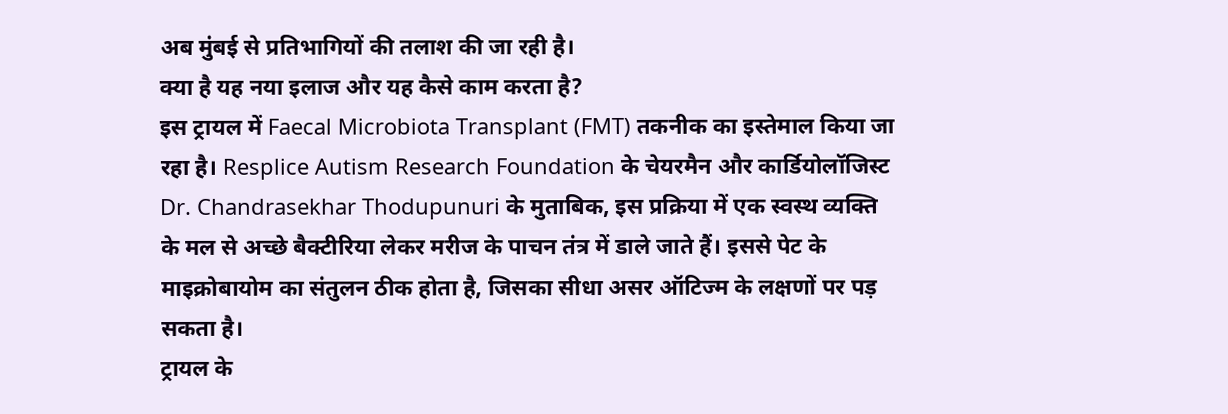अब मुंबई से प्रतिभागियों की तलाश की जा रही है।
क्या है यह नया इलाज और यह कैसे काम करता है?
इस ट्रायल में Faecal Microbiota Transplant (FMT) तकनीक का इस्तेमाल किया जा रहा है। Resplice Autism Research Foundation के चेयरमैन और कार्डियोलॉजिस्ट Dr. Chandrasekhar Thodupunuri के मुताबिक, इस प्रक्रिया में एक स्वस्थ व्यक्ति के मल से अच्छे बैक्टीरिया लेकर मरीज के पाचन तंत्र में डाले जाते हैं। इससे पेट के माइक्रोबायोम का संतुलन ठीक होता है, जिसका सीधा असर ऑटिज्म के लक्षणों पर पड़ सकता है।
ट्रायल के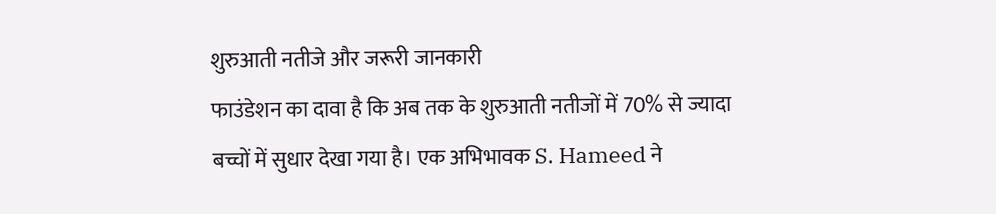शुरुआती नतीजे और जरूरी जानकारी
फाउंडेशन का दावा है कि अब तक के शुरुआती नतीजों में 70% से ज्यादा बच्चों में सुधार देखा गया है। एक अभिभावक S. Hameed ने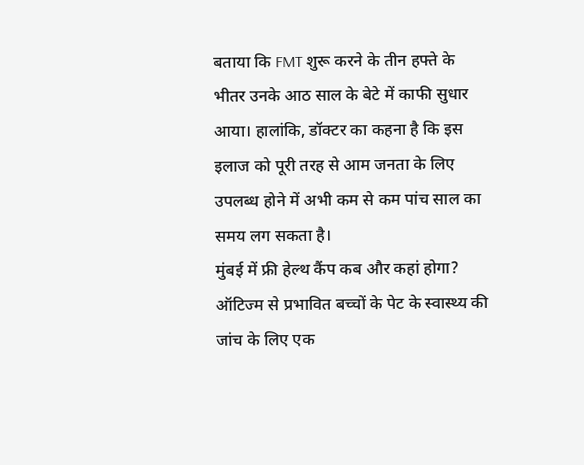बताया कि FMT शुरू करने के तीन हफ्ते के भीतर उनके आठ साल के बेटे में काफी सुधार आया। हालांकि, डॉक्टर का कहना है कि इस इलाज को पूरी तरह से आम जनता के लिए उपलब्ध होने में अभी कम से कम पांच साल का समय लग सकता है।
मुंबई में फ्री हेल्थ कैंप कब और कहां होगा?
ऑटिज्म से प्रभावित बच्चों के पेट के स्वास्थ्य की जांच के लिए एक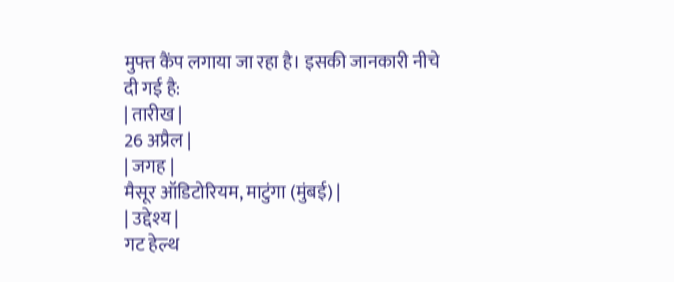मुफ्त कैंप लगाया जा रहा है। इसकी जानकारी नीचे दी गई है:
| तारीख |
26 अप्रैल |
| जगह |
मैसूर ऑडिटोरियम, माटुंगा (मुंबई) |
| उद्देश्य |
गट हेल्थ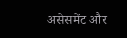असेसमेंट और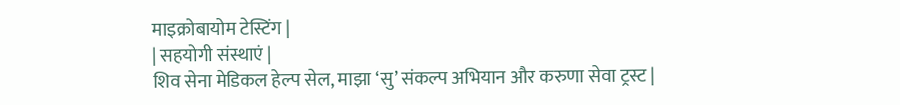माइक्रोबायोम टेस्टिंग |
| सहयोगी संस्थाएं |
शिव सेना मेडिकल हेल्प सेल, माझा ‘सु’ संकल्प अभियान और करुणा सेवा ट्रस्ट |